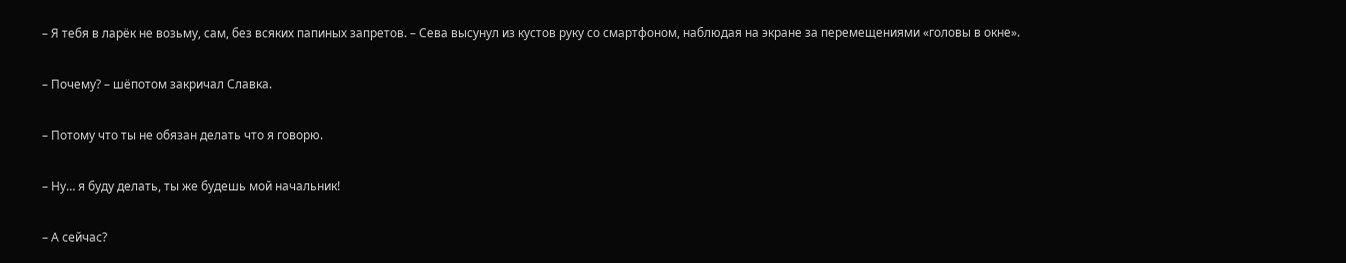– Я тебя в ларёк не возьму, сам, без всяких папиных запретов. – Сева высунул из кустов руку со смартфоном, наблюдая на экране за перемещениями «головы в окне».

– Почему? – шёпотом закричал Славка.

– Потому что ты не обязан делать что я говорю.

– Ну… я буду делать, ты же будешь мой начальник!

– А сейчас?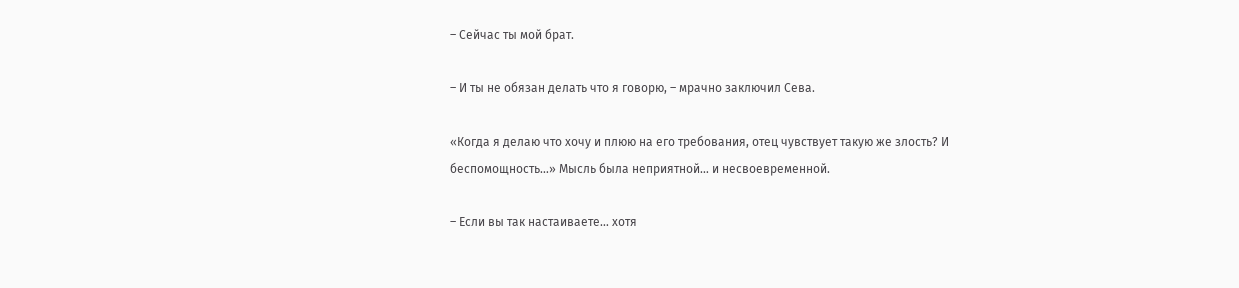– Сейчас ты мой брат.

– И ты не обязан делать что я говорю, – мрачно заключил Сева.

«Когда я делаю что хочу и плюю на его требования, отец чувствует такую же злость? И беспомощность…» Мысль была неприятной… и несвоевременной.

– Если вы так настаиваете… хотя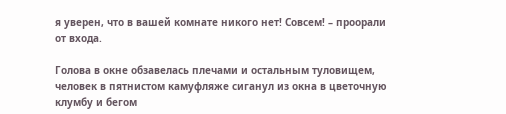я уверен, что в вашей комнате никого нет! Совсем! – проорали от входа.

Голова в окне обзавелась плечами и остальным туловищем, человек в пятнистом камуфляже сиганул из окна в цветочную клумбу и бегом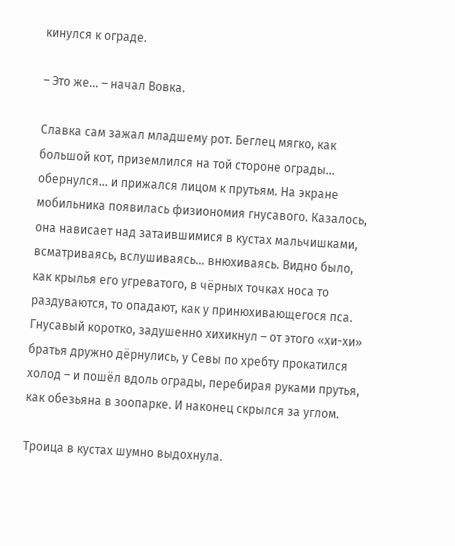кинулся к ограде.

– Это же… – начал Вовка.

Славка сам зажал младшему рот. Беглец мягко, как большой кот, приземлился на той стороне ограды… обернулся… и прижался лицом к прутьям. На экране мобильника появилась физиономия гнусавого. Казалось, она нависает над затаившимися в кустах мальчишками, всматриваясь, вслушиваясь… внюхиваясь. Видно было, как крылья его угреватого, в чёрных точках носа то раздуваются, то опадают, как у принюхивающегося пса. Гнусавый коротко, задушенно хихикнул – от этого «хи-хи» братья дружно дёрнулись, у Севы по хребту прокатился холод – и пошёл вдоль ограды, перебирая руками прутья, как обезьяна в зоопарке. И наконец скрылся за углом.

Троица в кустах шумно выдохнула.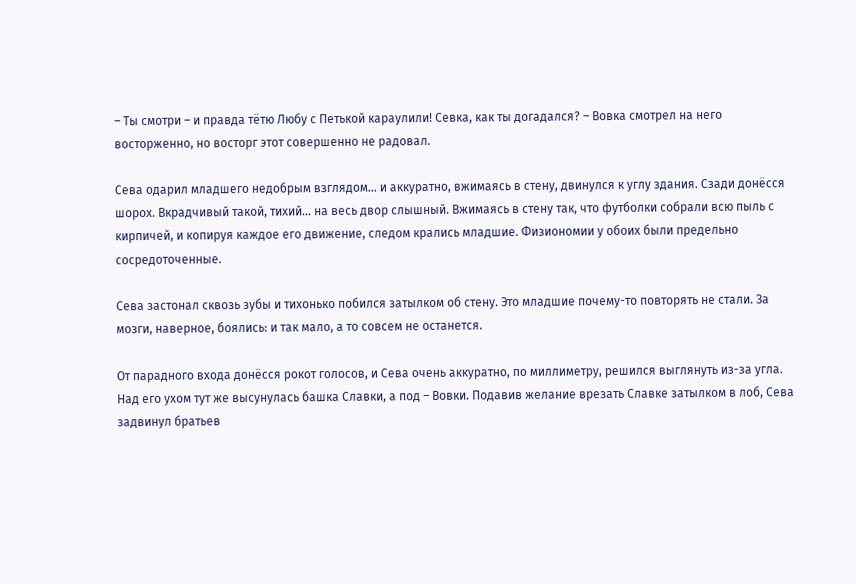– Ты смотри – и правда тётю Любу с Петькой караулили! Севка, как ты догадался? – Вовка смотрел на него восторженно, но восторг этот совершенно не радовал.

Сева одарил младшего недобрым взглядом… и аккуратно, вжимаясь в стену, двинулся к углу здания. Сзади донёсся шорох. Вкрадчивый такой, тихий… на весь двор слышный. Вжимаясь в стену так, что футболки собрали всю пыль с кирпичей, и копируя каждое его движение, следом крались младшие. Физиономии у обоих были предельно сосредоточенные.

Сева застонал сквозь зубы и тихонько побился затылком об стену. Это младшие почему-то повторять не стали. За мозги, наверное, боялись: и так мало, а то совсем не останется.

От парадного входа донёсся рокот голосов, и Сева очень аккуратно, по миллиметру, решился выглянуть из-за угла. Над его ухом тут же высунулась башка Славки, а под – Вовки. Подавив желание врезать Славке затылком в лоб, Сева задвинул братьев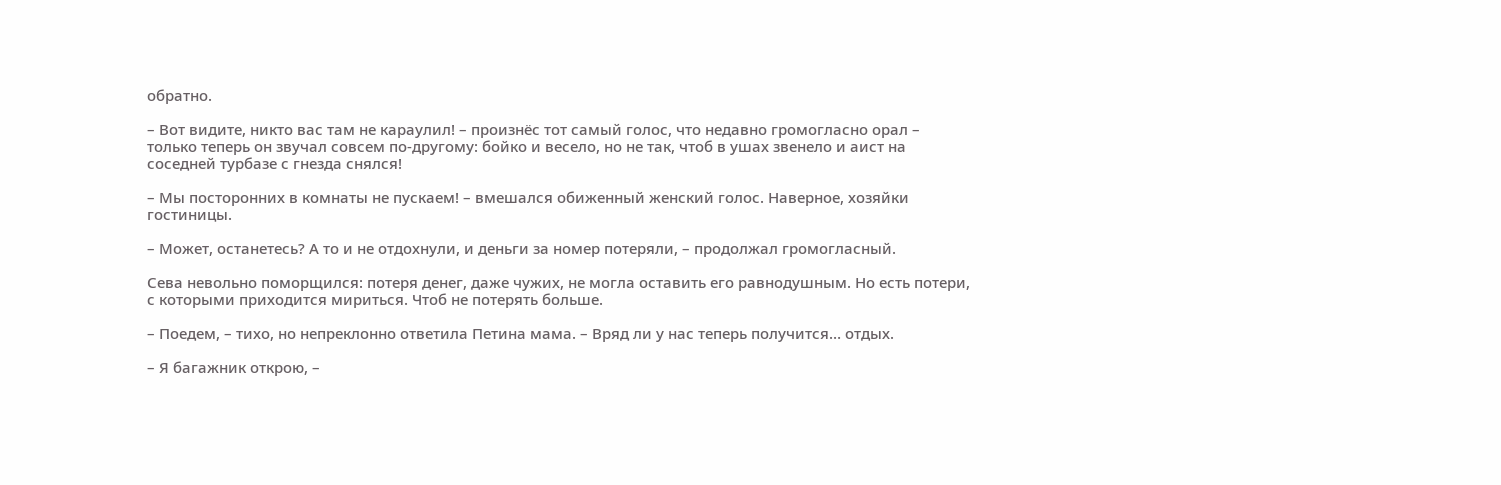обратно.

– Вот видите, никто вас там не караулил! – произнёс тот самый голос, что недавно громогласно орал – только теперь он звучал совсем по-другому: бойко и весело, но не так, чтоб в ушах звенело и аист на соседней турбазе с гнезда снялся!

– Мы посторонних в комнаты не пускаем! – вмешался обиженный женский голос. Наверное, хозяйки гостиницы.

– Может, останетесь? А то и не отдохнули, и деньги за номер потеряли, – продолжал громогласный.

Сева невольно поморщился: потеря денег, даже чужих, не могла оставить его равнодушным. Но есть потери, с которыми приходится мириться. Чтоб не потерять больше.

– Поедем, – тихо, но непреклонно ответила Петина мама. – Вряд ли у нас теперь получится… отдых.

– Я багажник открою, –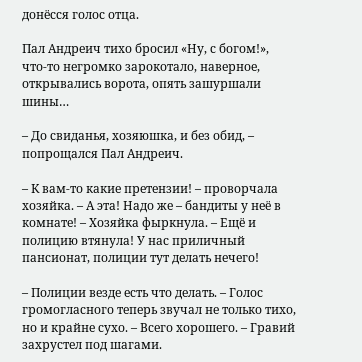донёсся голос отца.

Пал Андреич тихо бросил «Ну, с богом!», что-то негромко зарокотало, наверное, открывались ворота, опять зашуршали шины…

– До свиданья, хозяюшка, и без обид, – попрощался Пал Андреич.

– К вам-то какие претензии! – проворчала хозяйка. – А эта! Надо же – бандиты у неё в комнате! – Хозяйка фыркнула. – Ещё и полицию втянула! У нас приличный пансионат, полиции тут делать нечего!

– Полиции везде есть что делать. – Голос громогласного теперь звучал не только тихо, но и крайне сухо. – Всего хорошего. – Гравий захрустел под шагами.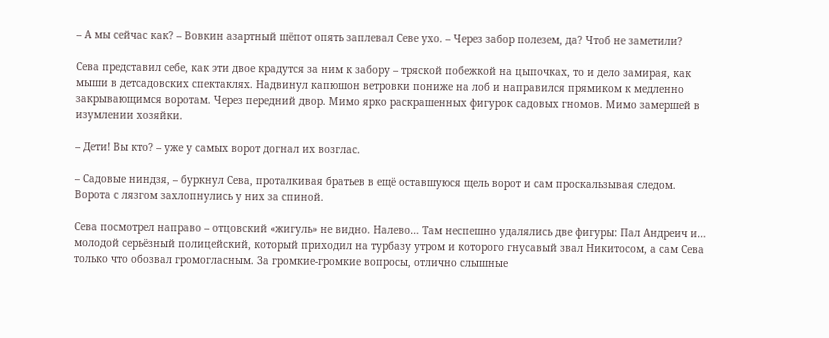– А мы сейчас как? – Вовкин азартный шёпот опять заплевал Севе ухо. – Через забор полезем, да? Чтоб не заметили?

Сева представил себе, как эти двое крадутся за ним к забору – тряской побежкой на цыпочках, то и дело замирая, как мыши в детсадовских спектаклях. Надвинул капюшон ветровки пониже на лоб и направился прямиком к медленно закрывающимся воротам. Через передний двор. Мимо ярко раскрашенных фигурок садовых гномов. Мимо замершей в изумлении хозяйки.

– Дети! Вы кто? – уже у самых ворот догнал их возглас.

– Садовые ниндзя, – буркнул Сева, проталкивая братьев в ещё оставшуюся щель ворот и сам проскальзывая следом. Ворота с лязгом захлопнулись у них за спиной.

Сева посмотрел направо – отцовский «жигуль» не видно. Налево… Там неспешно удалялись две фигуры: Пал Андреич и… молодой серьёзный полицейский, который приходил на турбазу утром и которого гнусавый звал Никитосом, а сам Сева только что обозвал громогласным. За громкие-громкие вопросы, отлично слышные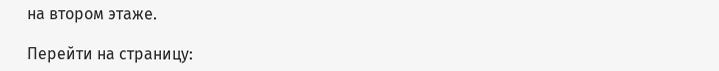на втором этаже.

Перейти на страницу: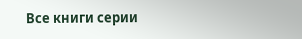Все книги серии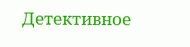Детективное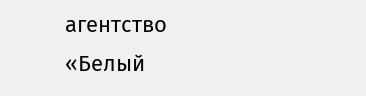агентство «Белый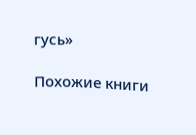гусь»

Похожие книги